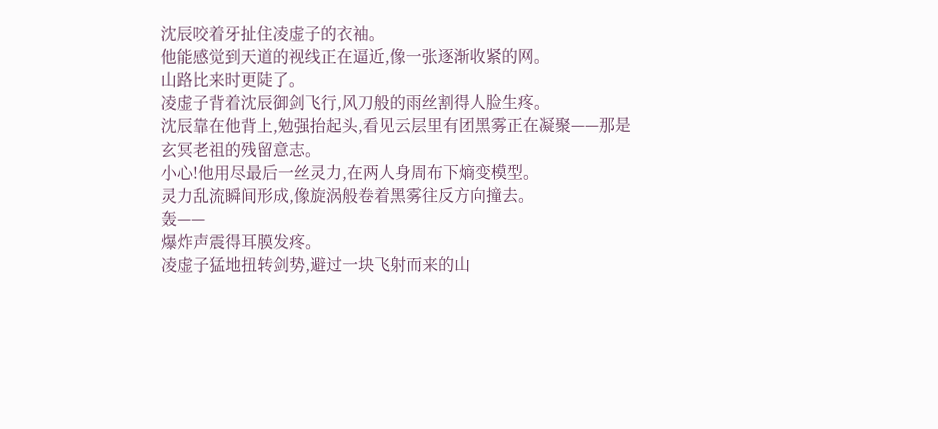沈辰咬着牙扯住凌虚子的衣袖。
他能感觉到天道的视线正在逼近,像一张逐渐收紧的网。
山路比来时更陡了。
凌虚子背着沈辰御剑飞行,风刀般的雨丝割得人脸生疼。
沈辰靠在他背上,勉强抬起头,看见云层里有团黑雾正在凝聚——那是玄冥老祖的残留意志。
小心!他用尽最后一丝灵力,在两人身周布下熵变模型。
灵力乱流瞬间形成,像旋涡般卷着黑雾往反方向撞去。
轰——
爆炸声震得耳膜发疼。
凌虚子猛地扭转剑势,避过一块飞射而来的山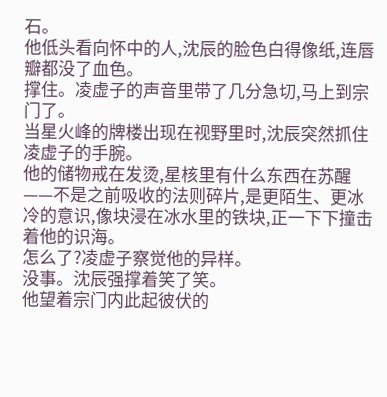石。
他低头看向怀中的人,沈辰的脸色白得像纸,连唇瓣都没了血色。
撑住。凌虚子的声音里带了几分急切,马上到宗门了。
当星火峰的牌楼出现在视野里时,沈辰突然抓住凌虚子的手腕。
他的储物戒在发烫,星核里有什么东西在苏醒——不是之前吸收的法则碎片,是更陌生、更冰冷的意识,像块浸在冰水里的铁块,正一下下撞击着他的识海。
怎么了?凌虚子察觉他的异样。
没事。沈辰强撑着笑了笑。
他望着宗门内此起彼伏的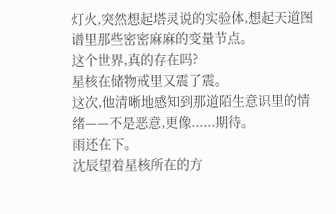灯火,突然想起塔灵说的实验体,想起天道图谱里那些密密麻麻的变量节点。
这个世界,真的存在吗?
星核在储物戒里又震了震。
这次,他清晰地感知到那道陌生意识里的情绪——不是恶意,更像......期待。
雨还在下。
沈辰望着星核所在的方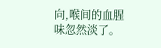向,喉间的血腥味忽然淡了。